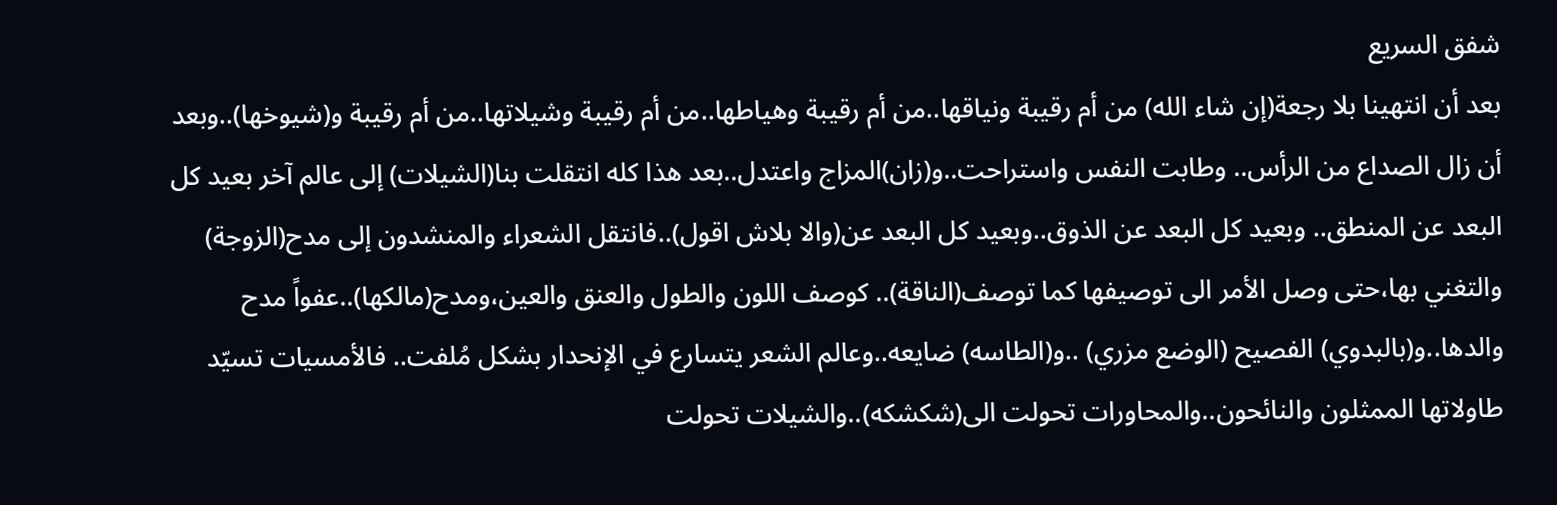شفق السريع
بعد أن انتهينا بلا رجعة(إن شاء الله) من أم رقيبة ونياقها..من أم رقيبة وهياطها..من أم رقيبة وشيلاتها..من أم رقيبة و(شيوخها)..وبعد أن زال الصداع من الرأس.. وطابت النفس واستراحت..و(زان)المزاج واعتدل..بعد هذا كله انتقلت بنا(الشيلات) إلى عالم آخر بعيد كل البعد عن المنطق.. وبعيد كل البعد عن الذوق..وبعيد كل البعد عن(والا بلاش اقول)..فانتقل الشعراء والمنشدون إلى مدح(الزوجة) والتغني بها،حتى وصل الأمر الى توصيفها كما توصف(الناقة).. كوصف اللون والطول والعنق والعين،ومدح(مالكها)..عفواً مدح والدها..و(بالبدوي) الفصيح (الوضع مزري) ..و(الطاسه) ضايعه..وعالم الشعر يتسارع في الإنحدار بشكل مُلفت.. فالأمسيات تسيّد طاولاتها الممثلون والنائحون..والمحاورات تحولت الى(شكشكه)..والشيلات تحولت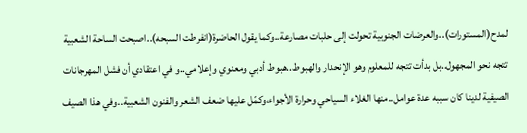لمدح(المستورات)..والعرضات الجنوبية تحولت إلى حلبات مصارعة..وكما يقول الحاضرة(انفرطت السبحه)..اصبحت الساحة الشعبية تتجه نحو المجهول..بل بدأت تتجه للمعلوم وهو الإنحدار والهبوط..هبوط أدبي ومعنوي وإعلامي..و في اعتقادي أن فشل المهرجانات الصيفية لدينا كان سببه عدة عوامل..منها الغلاء السياحي وحرارة الأجواء،وكمّل عليها ضعف الشعر والفنون الشعبية..وفي هذا الصيف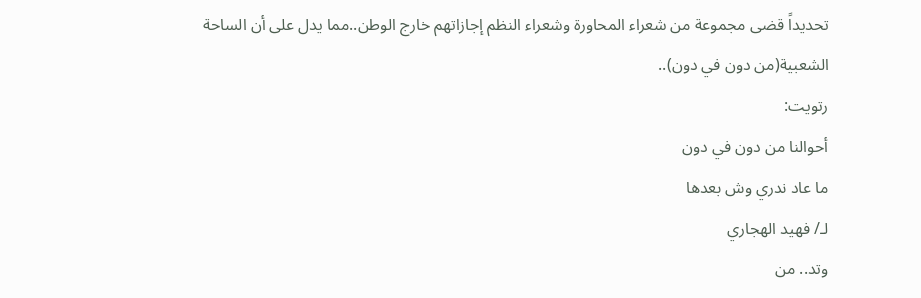تحديداً قضى مجموعة من شعراء المحاورة وشعراء النظم إجازاتهم خارج الوطن..مما يدل على أن الساحة الشعبية(من دون في دون)..
رتويت:
أحوالنا من دون في دون
ما عاد ندري وش بعدها
لـ/ فهيد الهجاري
وتد.. من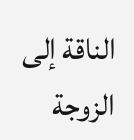الناقة إلى الزوجة